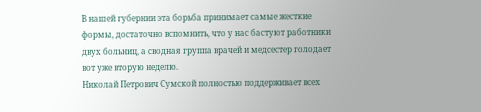В нашей губернии эта борьба принимает самые жесткие формы, достаточно вспомнить, что у нас бастуют работники двух больниц, а сводная группа врачей и медсестер голодает вот уже вторую неделю.
Николай Петрович Сумской полностью поддерживает всех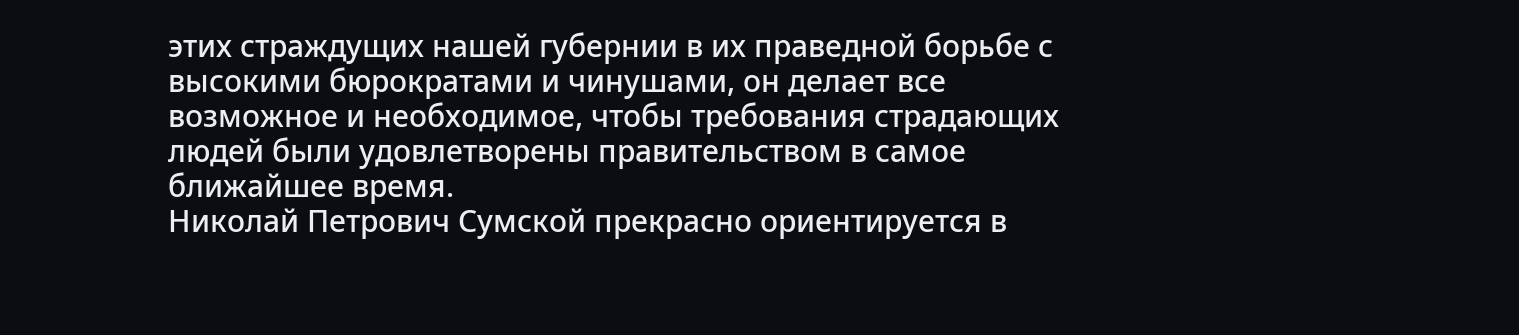этих страждущих нашей губернии в их праведной борьбе с высокими бюрократами и чинушами, он делает все возможное и необходимое, чтобы требования страдающих людей были удовлетворены правительством в самое ближайшее время.
Николай Петрович Сумской прекрасно ориентируется в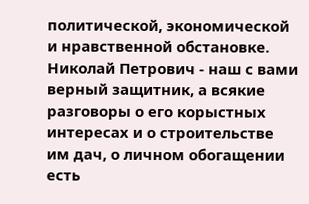политической, экономической и нравственной обстановке.
Николай Петрович - наш с вами верный защитник, а всякие разговоры о его корыстных интересах и о строительстве им дач, о личном обогащении есть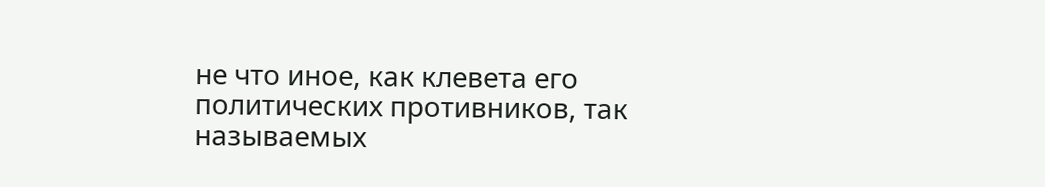не что иное, как клевета его политических противников, так называемых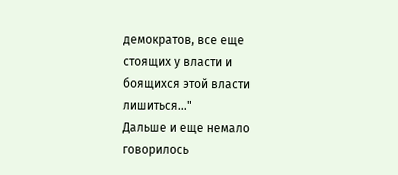демократов, все еще стоящих у власти и боящихся этой власти лишиться..."
Дальше и еще немало говорилось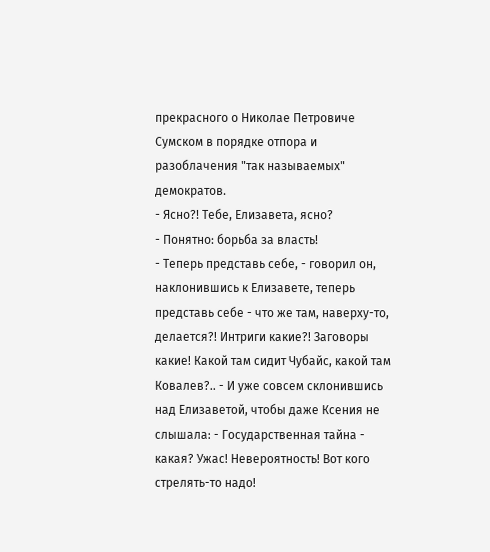прекрасного о Николае Петровиче Сумском в порядке отпора и разоблачения "так называемых" демократов.
- Ясно?! Тебе, Елизавета, ясно?
- Понятно: борьба за власть!
- Теперь представь себе, - говорил он, наклонившись к Елизавете, теперь представь себе - что же там, наверху-то, делается?! Интриги какие?! Заговоры какие! Какой там сидит Чубайс, какой там Ковалев?.. - И уже совсем склонившись над Елизаветой, чтобы даже Ксения не слышала: - Государственная тайна - какая? Ужас! Невероятность! Вот кого стрелять-то надо!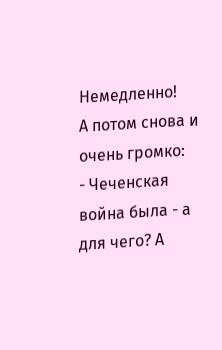Немедленно!
А потом снова и очень громко:
- Чеченская война была - а для чего? А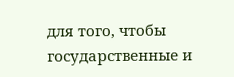для того, чтобы государственные и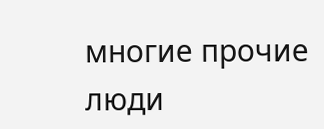многие прочие люди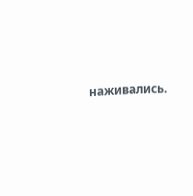наживались.